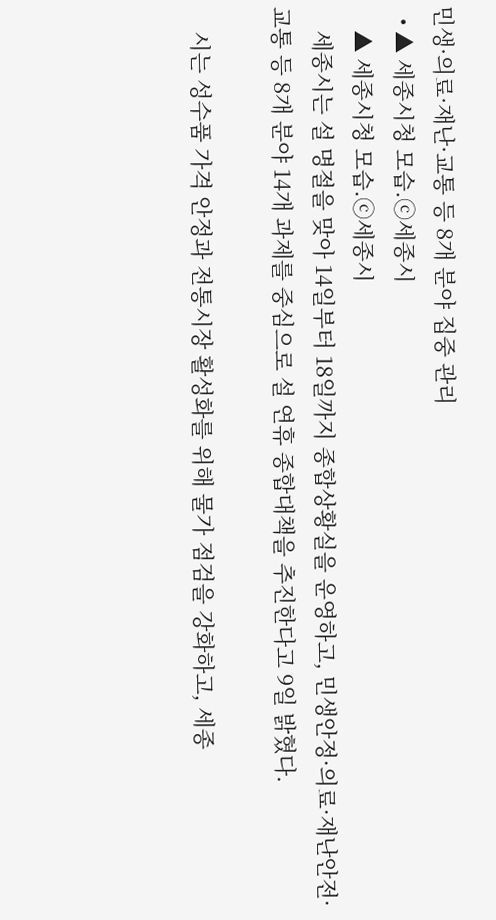민생·의료·재난·교통 등 8개 분야 집중 관리
  • ▲ 세종시청 모습.ⓒ세종시
    ▲ 세종시청 모습.ⓒ세종시
    세종시는 설 명절을 맞아 14일부터 18일까지 종합상황실을 운영하고, 민생안정·의료·재난안전·교통 등 8개 분야 14개 과제를 중심으로 설 연휴 종합대책을 추진한다고 9일 밝혔다.

    시는 성수품 가격 안정과 전통시장 활성화를 위해 물가 점검을 강화하고, 세종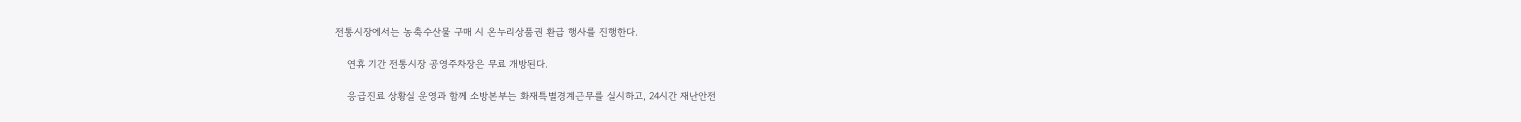전통시장에서는 농축수산물 구매 시 온누리상품권 환급 행사를 진행한다.

    연휴 기간 전통시장 공영주차장은 무료 개방된다.

    응급진료 상황실 운영과 함께 소방본부는 화재특별경계근무를 실시하고, 24시간 재난안전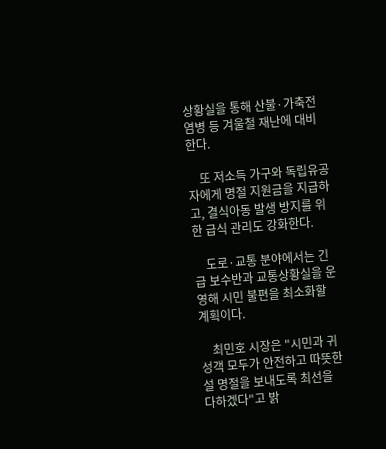상황실을 통해 산불·가축전염병 등 겨울철 재난에 대비한다.

    또 저소득 가구와 독립유공자에게 명절 지원금을 지급하고, 결식아동 발생 방지를 위한 급식 관리도 강화한다.

    도로·교통 분야에서는 긴급 보수반과 교통상황실을 운영해 시민 불편을 최소화할 계획이다.

    최민호 시장은 "시민과 귀성객 모두가 안전하고 따뜻한 설 명절을 보내도록 최선을 다하겠다"고 밝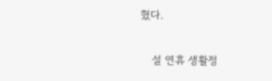혔다.

    설 연휴 생활정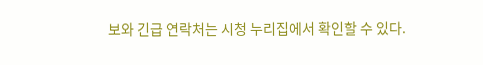보와 긴급 연락처는 시청 누리집에서 확인할 수 있다.